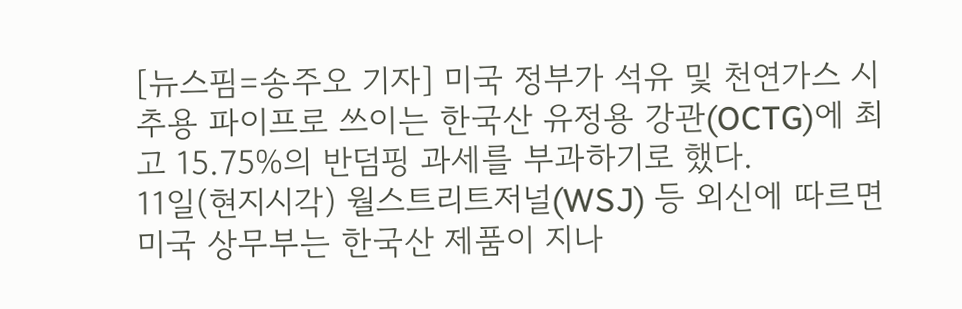[뉴스핌=송주오 기자] 미국 정부가 석유 및 천연가스 시추용 파이프로 쓰이는 한국산 유정용 강관(OCTG)에 최고 15.75%의 반덤핑 과세를 부과하기로 했다.
11일(현지시각) 월스트리트저널(WSJ) 등 외신에 따르면 미국 상무부는 한국산 제품이 지나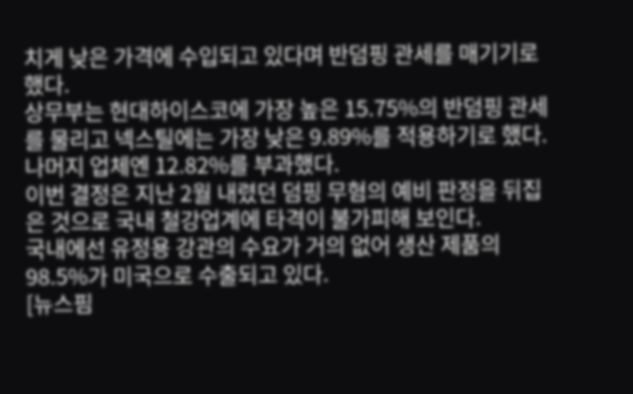치게 낮은 가격에 수입되고 있다며 반덤핑 관세를 매기기로 했다.
상무부는 현대하이스코에 가장 높은 15.75%의 반덤핑 관세를 물리고 넥스틸에는 가장 낮은 9.89%를 적용하기로 했다. 나머지 업체엔 12.82%를 부과했다.
이번 결정은 지난 2월 내렸던 덤핑 무혐의 예비 판정을 뒤집은 것으로 국내 철강업계에 타격이 불가피해 보인다.
국내에선 유정용 강관의 수요가 거의 없어 생산 제품의 98.5%가 미국으로 수출되고 있다.
[뉴스핌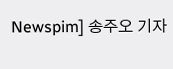Newspim] 송주오 기자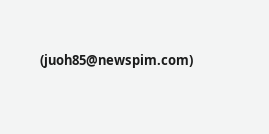(juoh85@newspim.com)